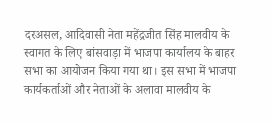दरअसल, आदिवासी नेता महेंद्रजीत सिंह मालवीय के स्वागत के लिए बांसवाड़ा में भाजपा कार्यालय के बाहर सभा का आयोजन किया गया था। इस सभा में भाजपा कार्यकर्ताओं और नेताओं के अलावा मालवीय के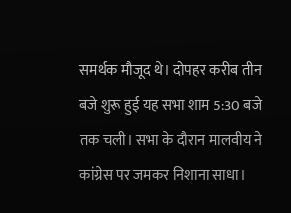समर्थक मौजूद थे। दोपहर करीब तीन बजे शुरू हुई यह सभा शाम 5:30 बजे तक चली। सभा के दौरान मालवीय ने कांग्रेस पर जमकर निशाना साधा।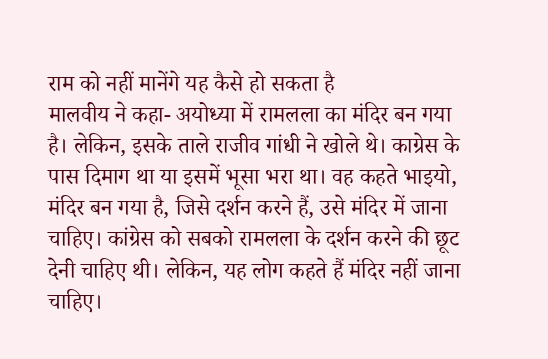राम को नहीं मानेंगे यह कैसे हो सकता है
मालवीय ने कहा- अयोध्या में रामलला का मंदिर बन गया है। लेकिन, इसके ताले राजीव गांधी ने खोले थे। काग्रेस के पास दिमाग था या इसमें भूसा भरा था। वह कहते भाइयो, मंदिर बन गया है, जिसे दर्शन करने हैं, उसे मंदिर में जाना चाहिए। कांग्रेस को सबको रामलला के दर्शन करने की छूट देनी चाहिए थी। लेकिन, यह लोग कहते हैं मंदिर नहीं जाना चाहिए।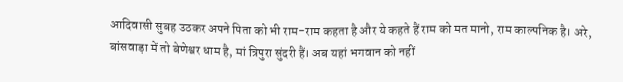आदिवासी सुबह उठकर अपने पिता को भी राम-राम कहता है और ये कहते हैं राम को मत मानो, राम काल्पनिक है। अरे, बांसवाड़ा में तो बेणेश्वर धाम है, मां त्रिपुरा सुंदरी हैं। अब यहां भगवान को नहीं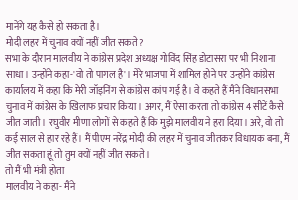मानेंगे यह कैसे हो सकता है।
मोदी लहर में चुनाव क्यों नहीं जीत सकते?
सभा के दौरान मालवीय ने कांग्रेस प्रदेश अध्यक्ष गोविंद सिंह डोटासरा पर भी निशाना साधा। उन्होंने कहा-'वो तो पागल है'। मेरे भाजपा में शामिल होने पर उन्होंने कांग्रेस कार्यालय में कहा कि मेरी जॉइनिंग से कांग्रेस कांप गई है। वे कहते हैं मैंने विधानसभा चुनाव में कांग्रेस के खिलाफ प्रचार किया। अगर, मैं ऐसा करता तो कांग्रेस 4 सीटें कैसे जीत जाती। रघुवीर मीणा लोगों से कहते हैं कि मुझे मालवीय ने हरा दिया। अरे, वो तो कई साल से हार रहे हैं। मैं पीएम नरेंद्र मोदी की लहर में चुनाव जीतकर विधायक बना, मैं जीत सकता हूं तो तुम क्यों नहीं जीत सकते।
तो मैं भी मंत्री होता
मालवीय ने कहा- मैंने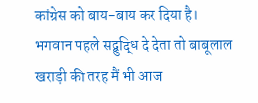कांग्रेस को बाय-बाय कर दिया है। भगवान पहले सद्बुद्धि दे देता तो बाबूलाल खराड़ी की तरह मैं भी आज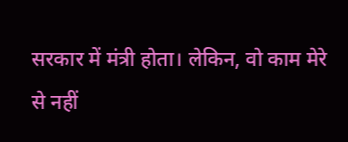सरकार में मंत्री होता। लेकिन, वो काम मेरे से नहीं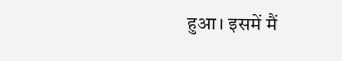हुआ। इसमें मैं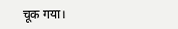चूक गया।